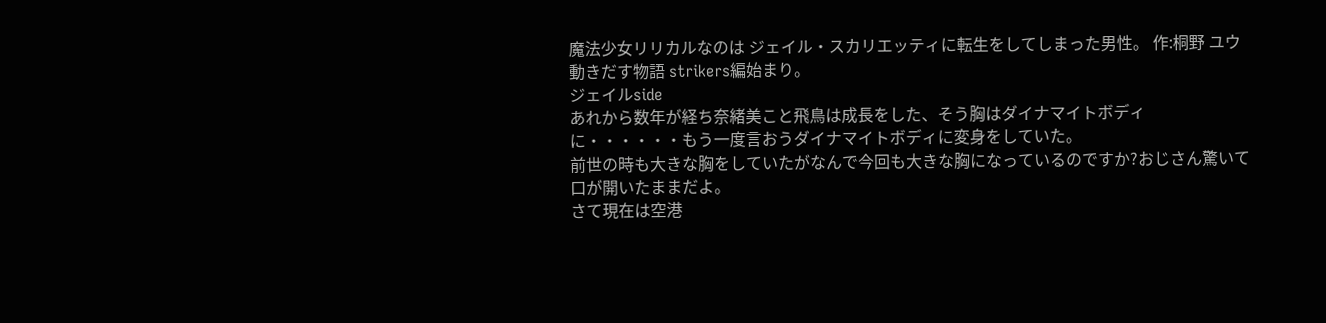魔法少女リリカルなのは ジェイル・スカリエッティに転生をしてしまった男性。 作:桐野 ユウ
動きだす物語 strikers編始まり。
ジェイルside
あれから数年が経ち奈緒美こと飛鳥は成長をした、そう胸はダイナマイトボディに・・・・・・もう一度言おうダイナマイトボディに変身をしていた。
前世の時も大きな胸をしていたがなんで今回も大きな胸になっているのですか?おじさん驚いて口が開いたままだよ。
さて現在は空港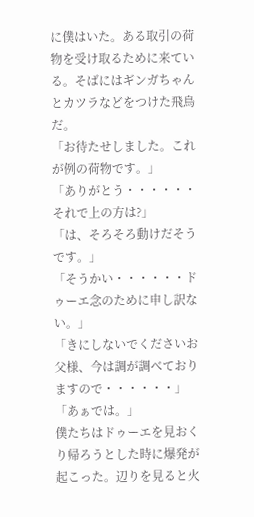に僕はいた。ある取引の荷物を受け取るために来ている。そばにはギンガちゃんとカツラなどをつけた飛鳥だ。
「お待たせしました。これが例の荷物です。」
「ありがとう・・・・・・それで上の方は?」
「は、そろそろ動けだそうです。」
「そうかい・・・・・・ドゥーエ念のために申し訳ない。」
「きにしないでくださいお父様、今は調が調べておりますので・・・・・・」
「あぁでは。」
僕たちはドゥーエを見おくり帰ろうとした時に爆発が起こった。辺りを見ると火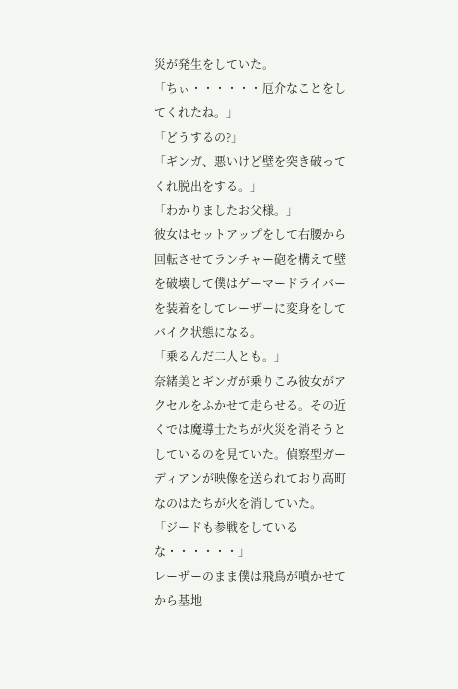災が発生をしていた。
「ちぃ・・・・・・厄介なことをしてくれたね。」
「どうするの?」
「ギンガ、悪いけど壁を突き破ってくれ脱出をする。」
「わかりましたお父様。」
彼女はセットアップをして右腰から回転させてランチャー砲を構えて壁を破壊して僕はゲーマードライバーを装着をしてレーザーに変身をしてバイク状態になる。
「乗るんだ二人とも。」
奈緒美とギンガが乗りこみ彼女がアクセルをふかせて走らせる。その近くでは魔導士たちが火災を消そうとしているのを見ていた。偵察型ガーディアンが映像を送られており高町 なのはたちが火を消していた。
「ジードも参戦をしているな・・・・・・」
レーザーのまま僕は飛鳥が噴かせてから基地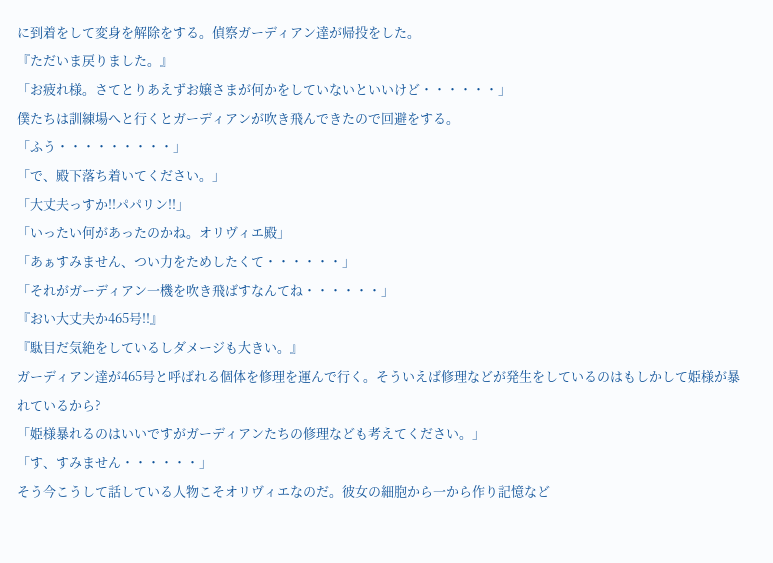に到着をして変身を解除をする。偵察ガーディアン達が帰投をした。
『ただいま戻りました。』
「お疲れ様。さてとりあえずお嬢さまが何かをしていないといいけど・・・・・・」
僕たちは訓練場へと行くとガーディアンが吹き飛んできたので回避をする。
「ふう・・・・・・・・・」
「で、殿下落ち着いてください。」
「大丈夫っすか!!パパリン!!」
「いったい何があったのかね。オリヴィエ殿」
「あぁすみません、つい力をためしたくて・・・・・・」
「それがガーディアン一機を吹き飛ばすなんてね・・・・・・」
『おい大丈夫か465号!!』
『駄目だ気絶をしているしダメージも大きい。』
ガーディアン達が465号と呼ばれる個体を修理を運んで行く。そういえば修理などが発生をしているのはもしかして姫様が暴れているから?
「姫様暴れるのはいいですがガーディアンたちの修理なども考えてください。」
「す、すみません・・・・・・」
そう今こうして話している人物こそオリヴィエなのだ。彼女の細胞から一から作り記憶など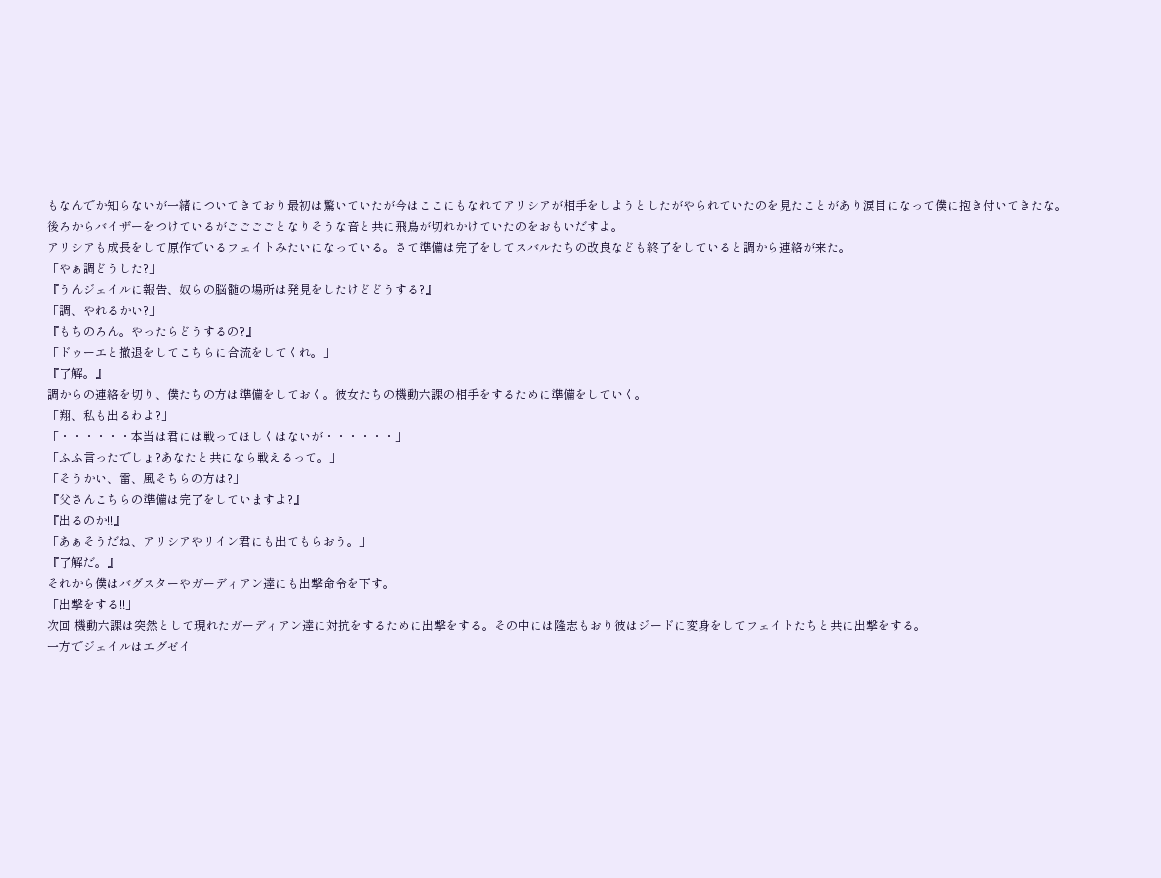もなんでか知らないが一緒についてきており最初は驚いていたが今はここにもなれてアリシアが相手をしようとしたがやられていたのを見たことがあり涙目になって僕に抱き付いてきたな。
後ろからバイザーをつけているがごごごごとなりそうな音と共に飛鳥が切れかけていたのをおもいだすよ。
アリシアも成長をして原作でいるフェイトみたいになっている。さて準備は完了をしてスバルたちの改良なども終了をしていると調から連絡が来た。
「やぁ調どうした?」
『うんジェイルに報告、奴らの脳髄の場所は発見をしたけどどうする?』
「調、やれるかい?」
『もちのろん。やったらどうするの?』
「ドゥーエと撤退をしてこちらに合流をしてくれ。」
『了解。』
調からの連絡を切り、僕たちの方は準備をしておく。彼女たちの機動六課の相手をするために準備をしていく。
「翔、私も出るわよ?」
「・・・・・・本当は君には戦ってほしくはないが・・・・・・」
「ふふ言ったでしょ?あなたと共になら戦えるって。」
「そうかい、雷、風そちらの方は?」
『父さんこちらの準備は完了をしていますよ?』
『出るのか!!』
「あぁそうだね、アリシアやリイン君にも出てもらおう。」
『了解だ。』
それから僕はバグスターやガーディアン達にも出撃命令を下す。
「出撃をする!!」
次回 機動六課は突然として現れたガーディアン達に対抗をするために出撃をする。その中には隆志もおり彼はジードに変身をしてフェイトたちと共に出撃をする。
一方でジェイルはエグゼイ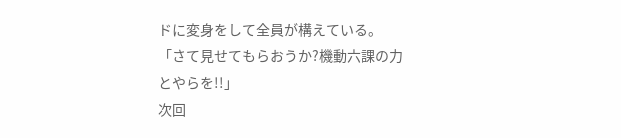ドに変身をして全員が構えている。
「さて見せてもらおうか?機動六課の力とやらを!!」
次回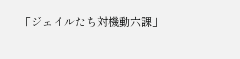「ジェイルたち対機動六課」